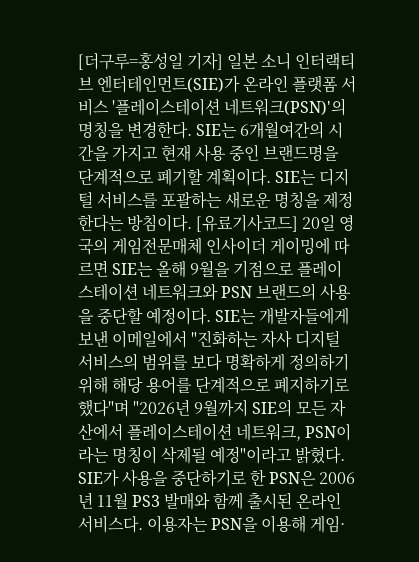[더구루=홍성일 기자] 일본 소니 인터랙티브 엔터테인먼트(SIE)가 온라인 플랫폼 서비스 '플레이스테이션 네트워크(PSN)'의 명칭을 변경한다. SIE는 6개월여간의 시간을 가지고 현재 사용 중인 브랜드명을 단계적으로 폐기할 계획이다. SIE는 디지털 서비스를 포괄하는 새로운 명칭을 제정한다는 방침이다. [유료기사코드] 20일 영국의 게임전문매체 인사이더 게이밍에 따르면 SIE는 올해 9월을 기점으로 플레이스테이션 네트워크와 PSN 브랜드의 사용을 중단할 예정이다. SIE는 개발자들에게 보낸 이메일에서 "진화하는 자사 디지털 서비스의 범위를 보다 명확하게 정의하기 위해 해당 용어를 단계적으로 폐지하기로 했다"며 "2026년 9월까지 SIE의 모든 자산에서 플레이스테이션 네트워크, PSN이라는 명칭이 삭제될 예정"이라고 밝혔다. SIE가 사용을 중단하기로 한 PSN은 2006년 11월 PS3 발매와 함께 출시된 온라인 서비스다. 이용자는 PSN을 이용해 게임·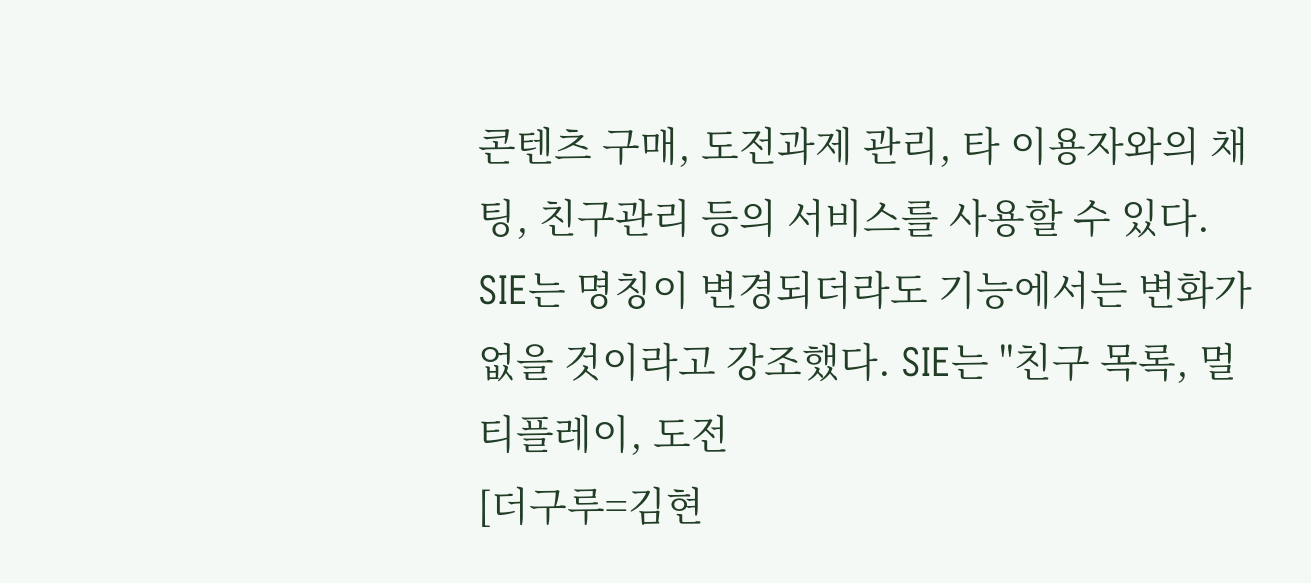콘텐츠 구매, 도전과제 관리, 타 이용자와의 채팅, 친구관리 등의 서비스를 사용할 수 있다. SIE는 명칭이 변경되더라도 기능에서는 변화가 없을 것이라고 강조했다. SIE는 "친구 목록, 멀티플레이, 도전
[더구루=김현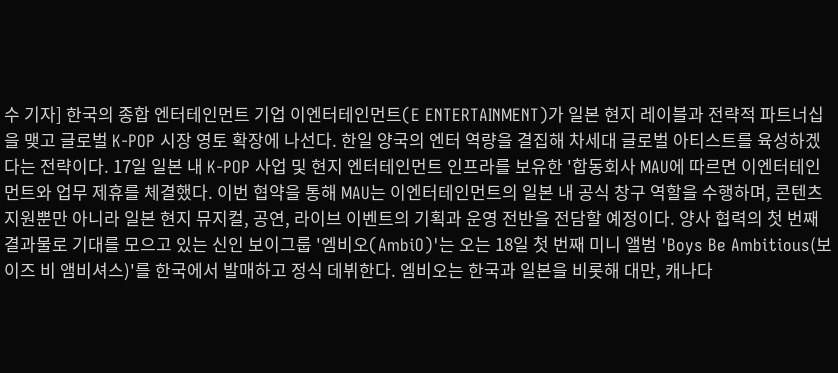수 기자] 한국의 종합 엔터테인먼트 기업 이엔터테인먼트(E ENTERTAINMENT)가 일본 현지 레이블과 전략적 파트너십을 맺고 글로벌 K-POP 시장 영토 확장에 나선다. 한일 양국의 엔터 역량을 결집해 차세대 글로벌 아티스트를 육성하겠다는 전략이다. 17일 일본 내 K-POP 사업 및 현지 엔터테인먼트 인프라를 보유한 '합동회사 MAU에 따르면 이엔터테인먼트와 업무 제휴를 체결했다. 이번 협약을 통해 MAU는 이엔터테인먼트의 일본 내 공식 창구 역할을 수행하며, 콘텐츠 지원뿐만 아니라 일본 현지 뮤지컬, 공연, 라이브 이벤트의 기획과 운영 전반을 전담할 예정이다. 양사 협력의 첫 번째 결과물로 기대를 모으고 있는 신인 보이그룹 '엠비오(AmbiO)'는 오는 18일 첫 번째 미니 앨범 'Boys Be Ambitious(보이즈 비 앰비셔스)'를 한국에서 발매하고 정식 데뷔한다. 엠비오는 한국과 일본을 비롯해 대만, 캐나다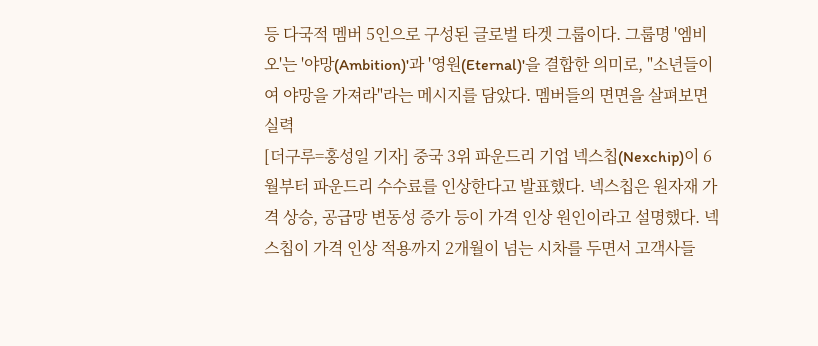등 다국적 멤버 5인으로 구성된 글로벌 타겟 그룹이다. 그룹명 '엠비오'는 '야망(Ambition)'과 '영원(Eternal)'을 결합한 의미로, "소년들이여 야망을 가져라"라는 메시지를 담았다. 멤버들의 면면을 살펴보면 실력
[더구루=홍성일 기자] 중국 3위 파운드리 기업 넥스칩(Nexchip)이 6월부터 파운드리 수수료를 인상한다고 발표했다. 넥스칩은 원자재 가격 상승, 공급망 변동성 증가 등이 가격 인상 원인이라고 설명했다. 넥스칩이 가격 인상 적용까지 2개월이 넘는 시차를 두면서 고객사들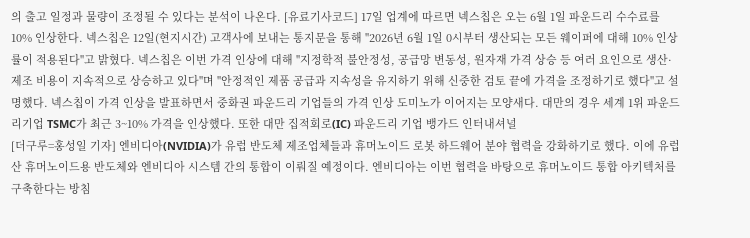의 출고 일정과 물량이 조정될 수 있다는 분석이 나온다. [유료기사코드] 17일 업계에 따르면 넥스칩은 오는 6월 1일 파운드리 수수료를 10% 인상한다. 넥스칩은 12일(현지시간) 고객사에 보내는 통지문을 통해 "2026년 6월 1일 0시부터 생산되는 모든 웨이퍼에 대해 10% 인상률이 적용된다"고 밝혔다. 넥스칩은 이번 가격 인상에 대해 "지정학적 불안정성, 공급망 변동성, 원자재 가격 상승 등 여러 요인으로 생산·제조 비용이 지속적으로 상승하고 있다"며 "안정적인 제품 공급과 지속성을 유지하기 위해 신중한 검토 끝에 가격을 조정하기로 했다"고 설명했다. 넥스칩이 가격 인상을 발표하면서 중화권 파운드리 기업들의 가격 인상 도미노가 이어지는 모양새다. 대만의 경우 세계 1위 파운드리기업 TSMC가 최근 3~10% 가격을 인상했다. 또한 대만 집적회로(IC) 파운드리 기업 뱅가드 인터내셔널
[더구루=홍성일 기자] 엔비디아(NVIDIA)가 유럽 반도체 제조업체들과 휴머노이드 로봇 하드웨어 분야 협력을 강화하기로 했다. 이에 유럽산 휴머노이드용 반도체와 엔비디아 시스템 간의 통합이 이뤄질 예정이다. 엔비디아는 이번 협력을 바탕으로 휴머노이드 통합 아키텍처를 구축한다는 방침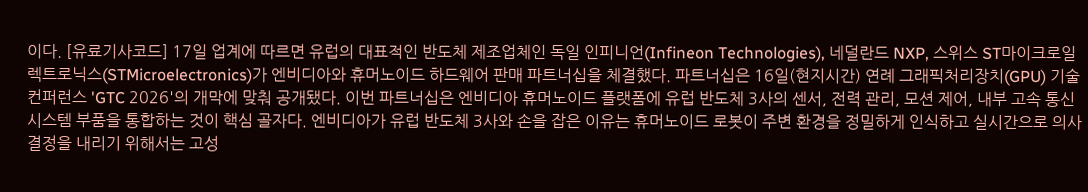이다. [유료기사코드] 17일 업계에 따르면 유럽의 대표적인 반도체 제조업체인 독일 인피니언(Infineon Technologies), 네덜란드 NXP, 스위스 ST마이크로일렉트로닉스(STMicroelectronics)가 엔비디아와 휴머노이드 하드웨어 판매 파트너십을 체결했다. 파트너십은 16일(현지시간) 연례 그래픽처리장치(GPU) 기술 컨퍼런스 'GTC 2026'의 개막에 맞춰 공개됐다. 이번 파트너십은 엔비디아 휴머노이드 플랫폼에 유럽 반도체 3사의 센서, 전력 관리, 모션 제어, 내부 고속 통신 시스템 부품을 통합하는 것이 핵심 골자다. 엔비디아가 유럽 반도체 3사와 손을 잡은 이유는 휴머노이드 로봇이 주변 환경을 정밀하게 인식하고 실시간으로 의사결정을 내리기 위해서는 고성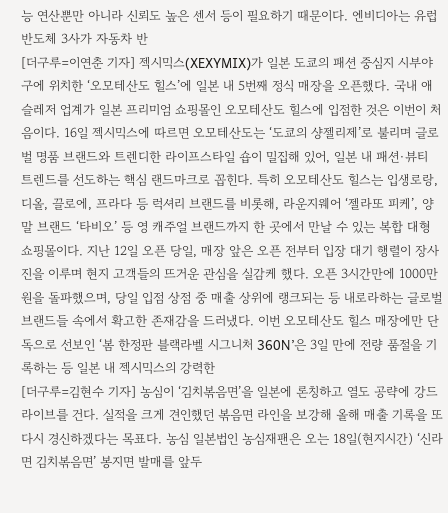능 연산뿐만 아니라 신뢰도 높은 센서 등이 필요하기 때문이다. 엔비디아는 유럽 반도체 3사가 자동차 반
[더구루=이연춘 기자] 젝시믹스(XEXYMIX)가 일본 도쿄의 패션 중심지 시부야구에 위치한 ‘오모테산도 힐스’에 일본 내 5번째 정식 매장을 오픈했다. 국내 애슬레저 업계가 일본 프리미엄 쇼핑몰인 오모테산도 힐스에 입점한 것은 이번이 처음이다. 16일 젝시믹스에 따르면 오모테산도는 ‘도쿄의 샹젤리제’로 불리며 글로벌 명품 브랜드와 트렌디한 라이프스타일 숍이 밀집해 있어, 일본 내 패션·뷰티 트렌드를 선도하는 핵심 랜드마크로 꼽힌다. 특히 오모테산도 힐스는 입생로랑, 디올, 끌로에, 프라다 등 럭셔리 브랜드를 비롯해, 라운지웨어 ‘젤라또 피케’, 양말 브랜드 ‘타비오’ 등 영 캐주얼 브랜드까지 한 곳에서 만날 수 있는 복합 대형 쇼핑몰이다. 지난 12일 오픈 당일, 매장 앞은 오픈 전부터 입장 대기 행렬이 장사진을 이루며 현지 고객들의 뜨거운 관심을 실감케 했다. 오픈 3시간만에 1000만원을 돌파했으며, 당일 입점 상점 중 매출 상위에 랭크되는 등 내로라하는 글로벌 브랜드들 속에서 확고한 존재감을 드러냈다. 이번 오모테산도 힐스 매장에만 단독으로 선보인 ‘봄 한정판 블랙라벨 시그니처 360N’은 3일 만에 전량 품절을 기록하는 등 일본 내 젝시믹스의 강력한
[더구루=김현수 기자] 농심이 ‘김치볶음면’을 일본에 론칭하고 열도 공략에 강드라이브를 건다. 실적을 크게 견인했던 볶음면 라인을 보강해 올해 매출 기록을 또다시 경신하겠다는 목표다. 농심 일본법인 농심재팬은 오는 18일(현지시간) ‘신라면 김치볶음면’ 봉지면 발매를 앞두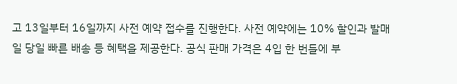고 13일부터 16일까지 사전 예약 접수를 진행한다. 사전 예약에는 10% 할인과 발매일 당일 빠른 배송 등 혜택을 제공한다. 공식 판매 가격은 4입 한 번들에 부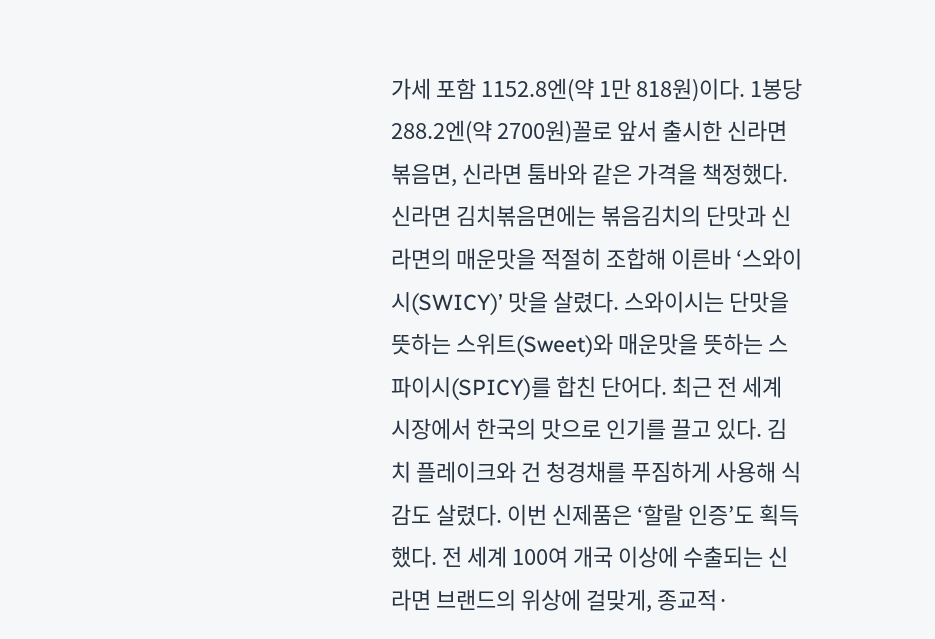가세 포함 1152.8엔(약 1만 818원)이다. 1봉당 288.2엔(약 2700원)꼴로 앞서 출시한 신라면 볶음면, 신라면 툼바와 같은 가격을 책정했다. 신라면 김치볶음면에는 볶음김치의 단맛과 신라면의 매운맛을 적절히 조합해 이른바 ‘스와이시(SWICY)’ 맛을 살렸다. 스와이시는 단맛을 뜻하는 스위트(Sweet)와 매운맛을 뜻하는 스파이시(SPICY)를 합친 단어다. 최근 전 세계 시장에서 한국의 맛으로 인기를 끌고 있다. 김치 플레이크와 건 청경채를 푸짐하게 사용해 식감도 살렸다. 이번 신제품은 ‘할랄 인증’도 획득했다. 전 세계 100여 개국 이상에 수출되는 신라면 브랜드의 위상에 걸맞게, 종교적·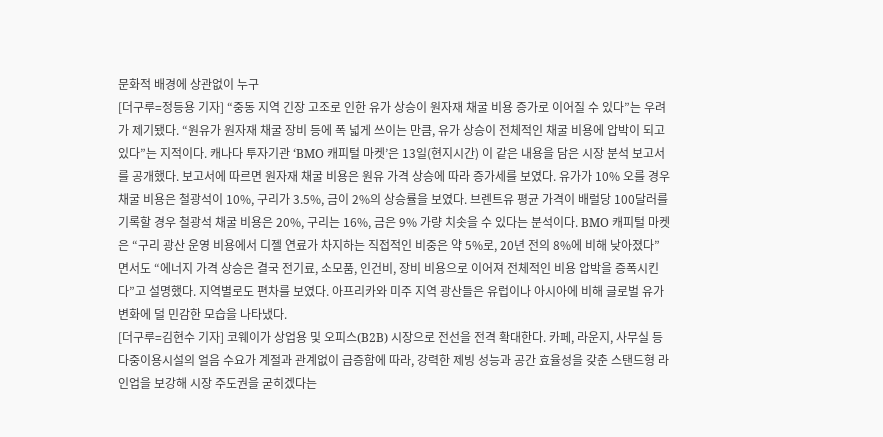문화적 배경에 상관없이 누구
[더구루=정등용 기자] “중동 지역 긴장 고조로 인한 유가 상승이 원자재 채굴 비용 증가로 이어질 수 있다”는 우려가 제기됐다. “원유가 원자재 채굴 장비 등에 폭 넓게 쓰이는 만큼, 유가 상승이 전체적인 채굴 비용에 압박이 되고 있다”는 지적이다. 캐나다 투자기관 ‘BMO 캐피털 마켓’은 13일(현지시간) 이 같은 내용을 담은 시장 분석 보고서를 공개했다. 보고서에 따르면 원자재 채굴 비용은 원유 가격 상승에 따라 증가세를 보였다. 유가가 10% 오를 경우 채굴 비용은 철광석이 10%, 구리가 3.5%, 금이 2%의 상승률을 보였다. 브렌트유 평균 가격이 배럴당 100달러를 기록할 경우 철광석 채굴 비용은 20%, 구리는 16%, 금은 9% 가량 치솟을 수 있다는 분석이다. BMO 캐피털 마켓은 “구리 광산 운영 비용에서 디젤 연료가 차지하는 직접적인 비중은 약 5%로, 20년 전의 8%에 비해 낮아졌다”면서도 “에너지 가격 상승은 결국 전기료, 소모품, 인건비, 장비 비용으로 이어져 전체적인 비용 압박을 증폭시킨다”고 설명했다. 지역별로도 편차를 보였다. 아프리카와 미주 지역 광산들은 유럽이나 아시아에 비해 글로벌 유가 변화에 덜 민감한 모습을 나타냈다.
[더구루=김현수 기자] 코웨이가 상업용 및 오피스(B2B) 시장으로 전선을 전격 확대한다. 카페, 라운지, 사무실 등 다중이용시설의 얼음 수요가 계절과 관계없이 급증함에 따라, 강력한 제빙 성능과 공간 효율성을 갖춘 스탠드형 라인업을 보강해 시장 주도권을 굳히겠다는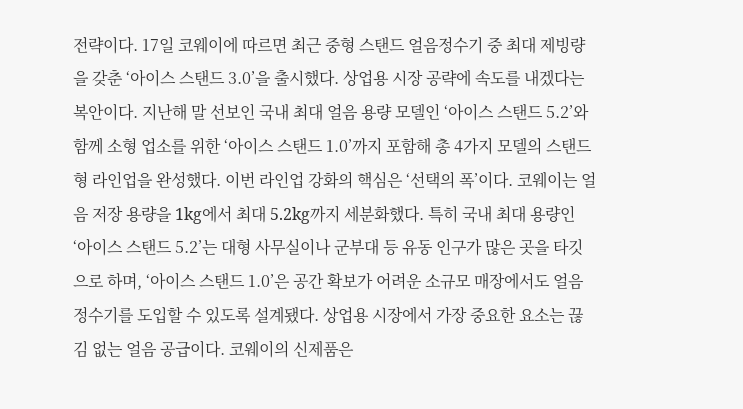전략이다. 17일 코웨이에 따르면 최근 중형 스탠드 얼음정수기 중 최대 제빙량을 갖춘 ‘아이스 스탠드 3.0’을 출시했다. 상업용 시장 공략에 속도를 내겠다는 복안이다. 지난해 말 선보인 국내 최대 얼음 용량 모델인 ‘아이스 스탠드 5.2’와 함께 소형 업소를 위한 ‘아이스 스탠드 1.0’까지 포함해 총 4가지 모델의 스탠드형 라인업을 완성했다. 이번 라인업 강화의 핵심은 ‘선택의 폭’이다. 코웨이는 얼음 저장 용량을 1kg에서 최대 5.2kg까지 세분화했다. 특히 국내 최대 용량인 ‘아이스 스탠드 5.2’는 대형 사무실이나 군부대 등 유동 인구가 많은 곳을 타깃으로 하며, ‘아이스 스탠드 1.0’은 공간 확보가 어려운 소규모 매장에서도 얼음정수기를 도입할 수 있도록 설계됐다. 상업용 시장에서 가장 중요한 요소는 끊김 없는 얼음 공급이다. 코웨이의 신제품은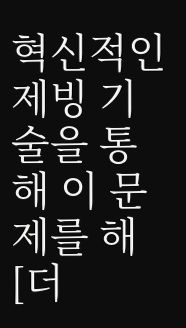혁신적인 제빙 기술을 통해 이 문제를 해
[더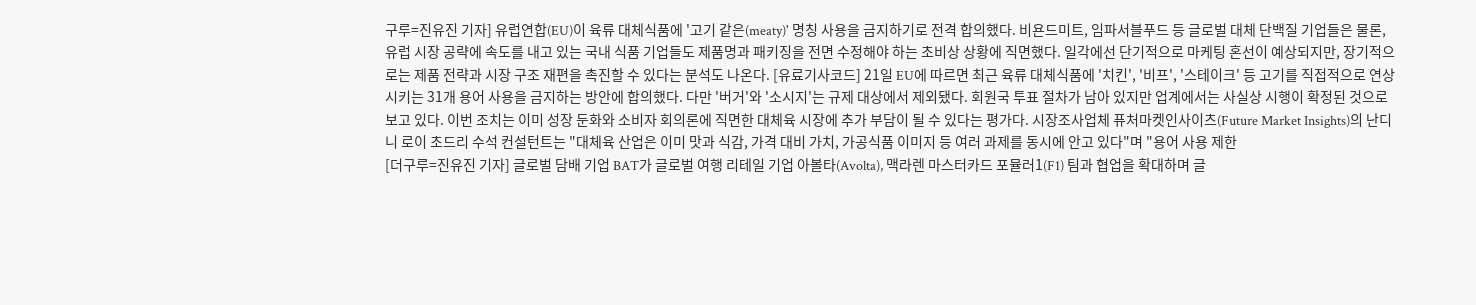구루=진유진 기자] 유럽연합(EU)이 육류 대체식품에 '고기 같은(meaty)' 명칭 사용을 금지하기로 전격 합의했다. 비욘드미트, 임파서블푸드 등 글로벌 대체 단백질 기업들은 물론, 유럽 시장 공략에 속도를 내고 있는 국내 식품 기업들도 제품명과 패키징을 전면 수정해야 하는 초비상 상황에 직면했다. 일각에선 단기적으로 마케팅 혼선이 예상되지만, 장기적으로는 제품 전략과 시장 구조 재편을 촉진할 수 있다는 분석도 나온다. [유료기사코드] 21일 EU에 따르면 최근 육류 대체식품에 '치킨', '비프', '스테이크' 등 고기를 직접적으로 연상시키는 31개 용어 사용을 금지하는 방안에 합의했다. 다만 '버거'와 '소시지'는 규제 대상에서 제외됐다. 회원국 투표 절차가 남아 있지만 업계에서는 사실상 시행이 확정된 것으로 보고 있다. 이번 조치는 이미 성장 둔화와 소비자 회의론에 직면한 대체육 시장에 추가 부담이 될 수 있다는 평가다. 시장조사업체 퓨처마켓인사이츠(Future Market Insights)의 난디니 로이 초드리 수석 컨설턴트는 "대체육 산업은 이미 맛과 식감, 가격 대비 가치, 가공식품 이미지 등 여러 과제를 동시에 안고 있다"며 "용어 사용 제한
[더구루=진유진 기자] 글로벌 담배 기업 BAT가 글로벌 여행 리테일 기업 아볼타(Avolta), 맥라렌 마스터카드 포뮬러1(F1) 팀과 협업을 확대하며 글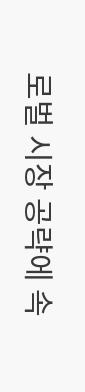로벌 시장 공략에 속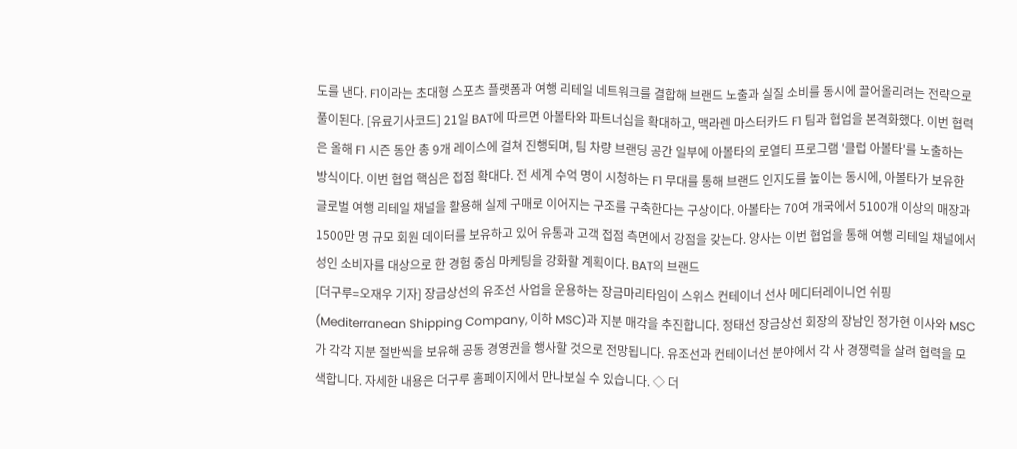도를 낸다. F1이라는 초대형 스포츠 플랫폼과 여행 리테일 네트워크를 결합해 브랜드 노출과 실질 소비를 동시에 끌어올리려는 전략으로 풀이된다. [유료기사코드] 21일 BAT에 따르면 아볼타와 파트너십을 확대하고, 맥라렌 마스터카드 F1 팀과 협업을 본격화했다. 이번 협력은 올해 F1 시즌 동안 총 9개 레이스에 걸쳐 진행되며, 팀 차량 브랜딩 공간 일부에 아볼타의 로열티 프로그램 '클럽 아볼타'를 노출하는 방식이다. 이번 협업 핵심은 접점 확대다. 전 세계 수억 명이 시청하는 F1 무대를 통해 브랜드 인지도를 높이는 동시에, 아볼타가 보유한 글로벌 여행 리테일 채널을 활용해 실제 구매로 이어지는 구조를 구축한다는 구상이다. 아볼타는 70여 개국에서 5100개 이상의 매장과 1500만 명 규모 회원 데이터를 보유하고 있어 유통과 고객 접점 측면에서 강점을 갖는다. 양사는 이번 협업을 통해 여행 리테일 채널에서 성인 소비자를 대상으로 한 경험 중심 마케팅을 강화할 계획이다. BAT의 브랜드
[더구루=오재우 기자] 장금상선의 유조선 사업을 운용하는 장금마리타임이 스위스 컨테이너 선사 메디터레이니언 쉬핑(Mediterranean Shipping Company, 이하 MSC)과 지분 매각을 추진합니다. 정태선 장금상선 회장의 장남인 정가현 이사와 MSC가 각각 지분 절반씩을 보유해 공동 경영권을 행사할 것으로 전망됩니다. 유조선과 컨테이너선 분야에서 각 사 경쟁력을 살려 협력을 모색합니다. 자세한 내용은 더구루 홈페이지에서 만나보실 수 있습니다. ◇ 더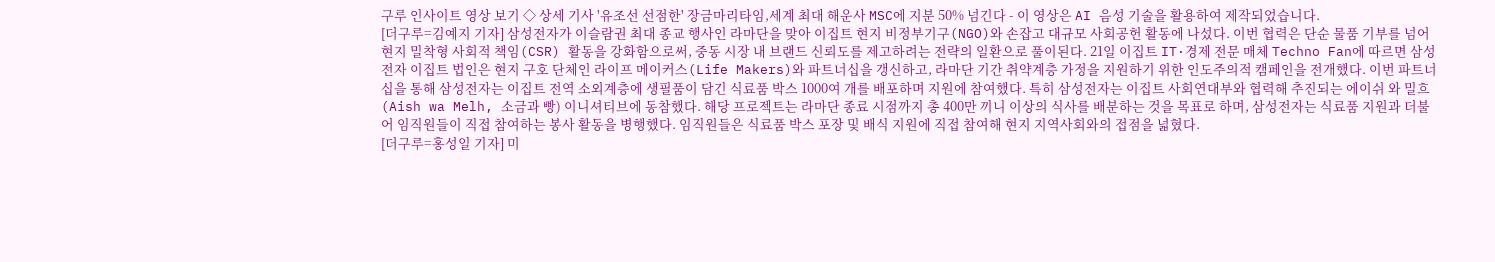구루 인사이트 영상 보기 ◇ 상세 기사 '유조선 선점한' 장금마리타임,세계 최대 해운사 MSC에 지분 50% 넘긴다 - 이 영상은 AI 음성 기술을 활용하여 제작되었습니다.
[더구루=김예지 기자] 삼성전자가 이슬람권 최대 종교 행사인 라마단을 맞아 이집트 현지 비정부기구(NGO)와 손잡고 대규모 사회공헌 활동에 나섰다. 이번 협력은 단순 물품 기부를 넘어 현지 밀착형 사회적 책임(CSR) 활동을 강화함으로써, 중동 시장 내 브랜드 신뢰도를 제고하려는 전략의 일환으로 풀이된다. 21일 이집트 IT·경제 전문 매체 Techno Fan에 따르면 삼성전자 이집트 법인은 현지 구호 단체인 라이프 메이커스(Life Makers)와 파트너십을 갱신하고, 라마단 기간 취약계층 가정을 지원하기 위한 인도주의적 캠페인을 전개했다. 이번 파트너십을 통해 삼성전자는 이집트 전역 소외계층에 생필품이 담긴 식료품 박스 1000여 개를 배포하며 지원에 참여했다. 특히 삼성전자는 이집트 사회연대부와 협력해 추진되는 에이쉬 와 밀흐(Aish wa Melh, 소금과 빵) 이니셔티브에 동참했다. 해당 프로젝트는 라마단 종료 시점까지 총 400만 끼니 이상의 식사를 배분하는 것을 목표로 하며, 삼성전자는 식료품 지원과 더불어 임직원들이 직접 참여하는 봉사 활동을 병행했다. 임직원들은 식료품 박스 포장 및 배식 지원에 직접 참여해 현지 지역사회와의 접점을 넓혔다.
[더구루=홍성일 기자] 미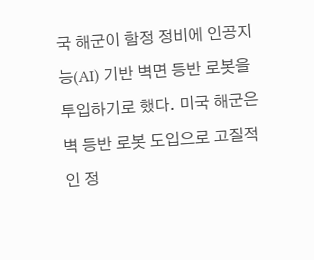국 해군이 함정 정비에 인공지능(AI) 기반 벽면 등반 로봇을 투입하기로 했다. 미국 해군은 벽 등반 로봇 도입으로 고질적인 정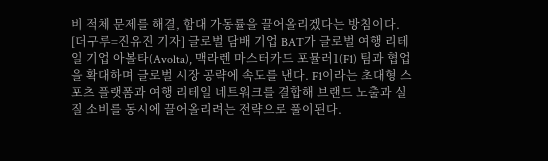비 적체 문제를 해결, 함대 가동률을 끌어올리겠다는 방침이다.
[더구루=진유진 기자] 글로벌 담배 기업 BAT가 글로벌 여행 리테일 기업 아볼타(Avolta), 맥라렌 마스터카드 포뮬러1(F1) 팀과 협업을 확대하며 글로벌 시장 공략에 속도를 낸다. F1이라는 초대형 스포츠 플랫폼과 여행 리테일 네트워크를 결합해 브랜드 노출과 실질 소비를 동시에 끌어올리려는 전략으로 풀이된다.